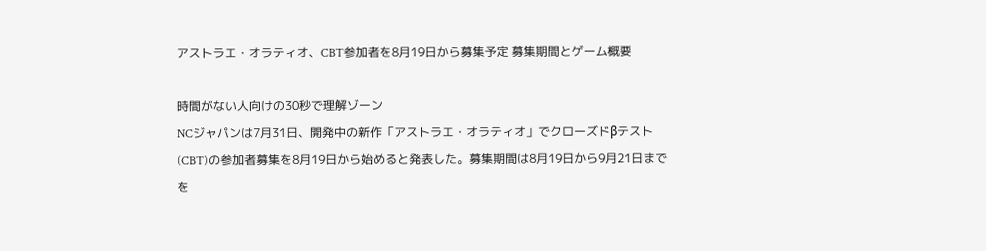アストラエ・オラティオ、CBT参加者を8月19日から募集予定 募集期間とゲーム概要

時間がない人向けの30秒で理解ゾーン
NCジャパンは7月31日、開発中の新作「アストラエ・オラティオ」でクローズドβテスト(CBT)の参加者募集を8月19日から始めると発表した。募集期間は8月19日から9月21日までを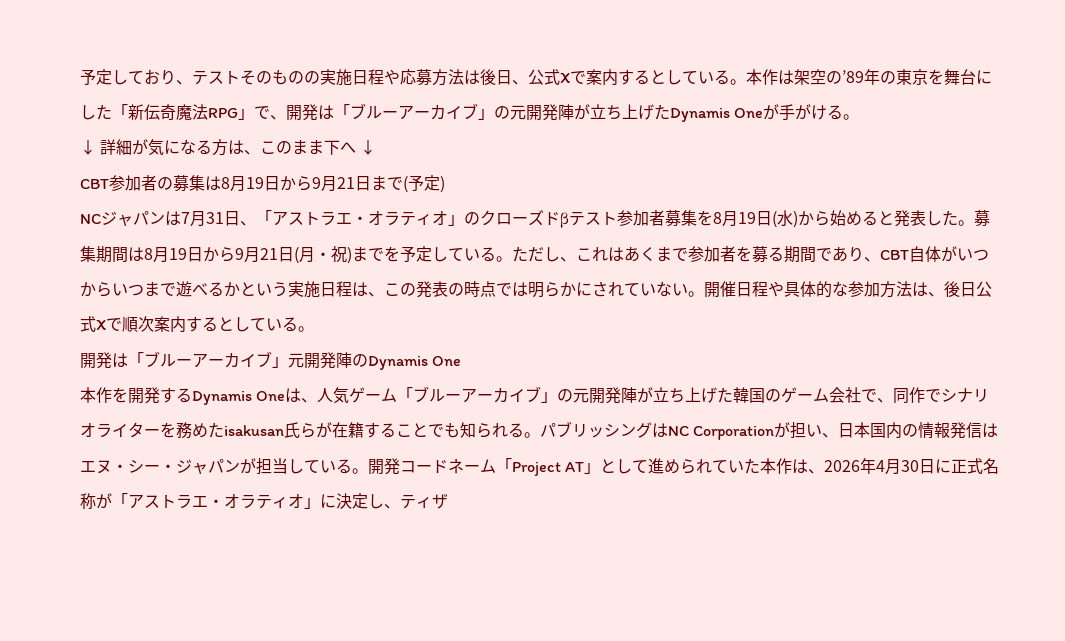予定しており、テストそのものの実施日程や応募方法は後日、公式Xで案内するとしている。本作は架空の’89年の東京を舞台にした「新伝奇魔法RPG」で、開発は「ブルーアーカイブ」の元開発陣が立ち上げたDynamis Oneが手がける。
↓ 詳細が気になる方は、このまま下へ ↓
CBT参加者の募集は8月19日から9月21日まで(予定)
NCジャパンは7月31日、「アストラエ・オラティオ」のクローズドβテスト参加者募集を8月19日(水)から始めると発表した。募集期間は8月19日から9月21日(月・祝)までを予定している。ただし、これはあくまで参加者を募る期間であり、CBT自体がいつからいつまで遊べるかという実施日程は、この発表の時点では明らかにされていない。開催日程や具体的な参加方法は、後日公式Xで順次案内するとしている。
開発は「ブルーアーカイブ」元開発陣のDynamis One
本作を開発するDynamis Oneは、人気ゲーム「ブルーアーカイブ」の元開発陣が立ち上げた韓国のゲーム会社で、同作でシナリオライターを務めたisakusan氏らが在籍することでも知られる。パブリッシングはNC Corporationが担い、日本国内の情報発信はエヌ・シー・ジャパンが担当している。開発コードネーム「Project AT」として進められていた本作は、2026年4月30日に正式名称が「アストラエ・オラティオ」に決定し、ティザ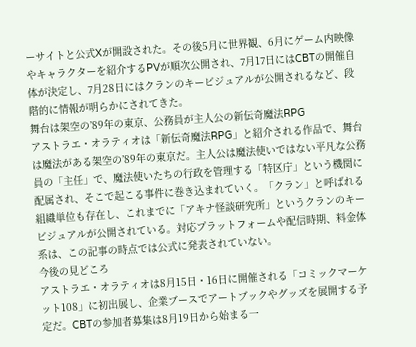ーサイトと公式Xが開設された。その後5月に世界観、6月にゲーム内映像やキャラクターを紹介するPVが順次公開され、7月17日にはCBTの開催自体が決定し、7月28日にはクランのキービジュアルが公開されるなど、段階的に情報が明らかにされてきた。
舞台は架空の’89年の東京、公務員が主人公の新伝奇魔法RPG
アストラエ・オラティオは「新伝奇魔法RPG」と紹介される作品で、舞台は魔法がある架空の’89年の東京だ。主人公は魔法使いではない平凡な公務員の「主任」で、魔法使いたちの行政を管理する「特区庁」という機関に配属され、そこで起こる事件に巻き込まれていく。「クラン」と呼ばれる組織単位も存在し、これまでに「アキナ怪談研究所」というクランのキービジュアルが公開されている。対応プラットフォームや配信時期、料金体系は、この記事の時点では公式に発表されていない。
今後の見どころ
アストラエ・オラティオは8月15日・16日に開催される「コミックマーケット108」に初出展し、企業ブースでアートブックやグッズを展開する予定だ。CBTの参加者募集は8月19日から始まる一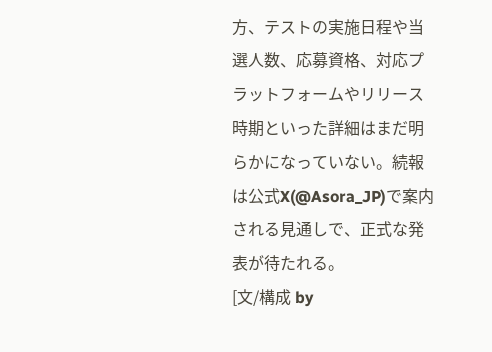方、テストの実施日程や当選人数、応募資格、対応プラットフォームやリリース時期といった詳細はまだ明らかになっていない。続報は公式X(@Asora_JP)で案内される見通しで、正式な発表が待たれる。
[文/構成 by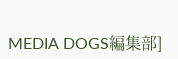MEDIA DOGS編集部]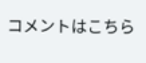コメントはこちら